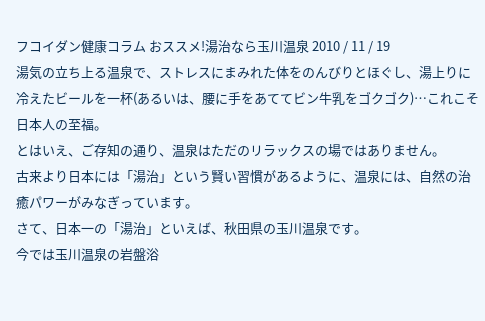フコイダン健康コラム おススメ!湯治なら玉川温泉 2010 / 11 / 19
湯気の立ち上る温泉で、ストレスにまみれた体をのんびりとほぐし、湯上りに冷えたビールを一杯(あるいは、腰に手をあててビン牛乳をゴクゴク)…これこそ日本人の至福。
とはいえ、ご存知の通り、温泉はただのリラックスの場ではありません。
古来より日本には「湯治」という賢い習慣があるように、温泉には、自然の治癒パワーがみなぎっています。
さて、日本一の「湯治」といえば、秋田県の玉川温泉です。
今では玉川温泉の岩盤浴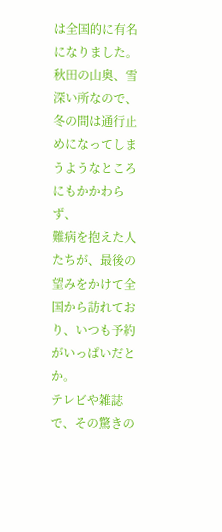は全国的に有名になりました。
秋田の山奥、雪深い所なので、冬の間は通行止めになってしまうようなところにもかかわらず、
難病を抱えた人たちが、最後の望みをかけて全国から訪れており、いつも予約がいっぱいだとか。
テレビや雑誌で、その驚きの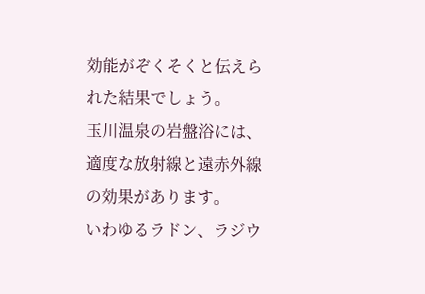効能がぞくそくと伝えられた結果でしょう。
玉川温泉の岩盤浴には、適度な放射線と遠赤外線の効果があります。
いわゆるラドン、ラジウ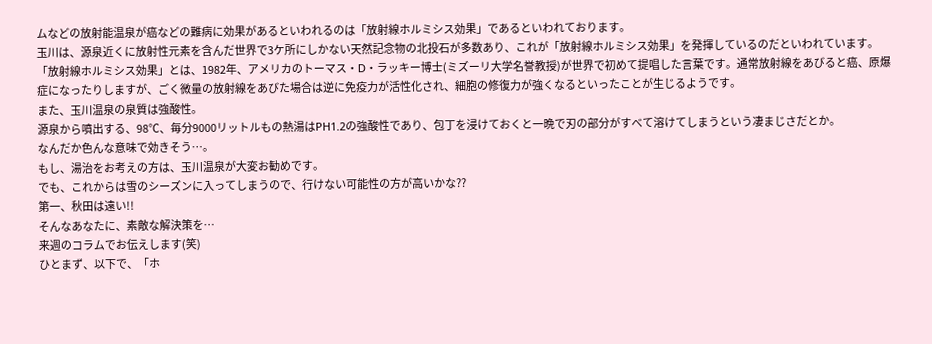ムなどの放射能温泉が癌などの難病に効果があるといわれるのは「放射線ホルミシス効果」であるといわれております。
玉川は、源泉近くに放射性元素を含んだ世界で3ケ所にしかない天然記念物の北投石が多数あり、これが「放射線ホルミシス効果」を発揮しているのだといわれています。
「放射線ホルミシス効果」とは、1982年、アメリカのトーマス・D・ラッキー博士(ミズーリ大学名誉教授)が世界で初めて提唱した言葉です。通常放射線をあびると癌、原爆症になったりしますが、ごく微量の放射線をあびた場合は逆に免疫力が活性化され、細胞の修復力が強くなるといったことが生じるようです。
また、玉川温泉の泉質は強酸性。
源泉から噴出する、98℃、毎分9000リットルもの熱湯はPH1.2の強酸性であり、包丁を浸けておくと一晩で刃の部分がすべて溶けてしまうという凄まじさだとか。
なんだか色んな意味で効きそう…。
もし、湯治をお考えの方は、玉川温泉が大変お勧めです。
でも、これからは雪のシーズンに入ってしまうので、行けない可能性の方が高いかな??
第一、秋田は遠い!!
そんなあなたに、素敵な解決策を…
来週のコラムでお伝えします(笑)
ひとまず、以下で、「ホ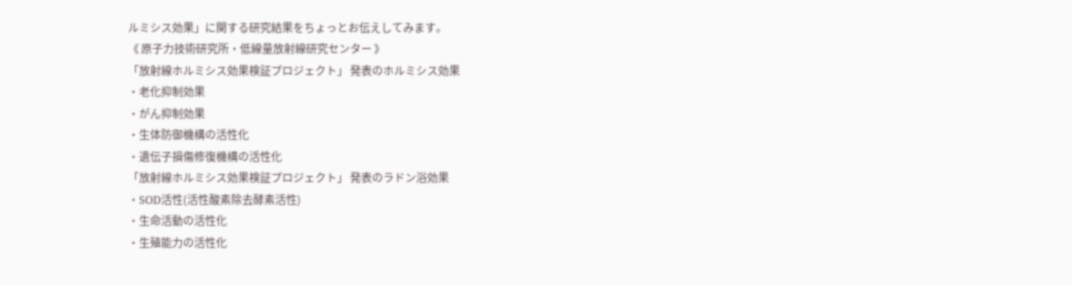ルミシス効果」に関する研究結果をちょっとお伝えしてみます。
《 原子力技術研究所・低線量放射線研究センター 》
「放射線ホルミシス効果検証プロジェクト」 発表のホルミシス効果
・老化抑制効果
・がん抑制効果
・生体防御機構の活性化
・遺伝子損傷修復機構の活性化
「放射線ホルミシス効果検証プロジェクト」 発表のラドン浴効果
・SOD活性(活性酸素除去酵素活性)
・生命活動の活性化
・生殖能力の活性化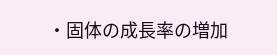・固体の成長率の増加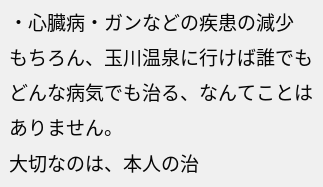・心臓病・ガンなどの疾患の減少
もちろん、玉川温泉に行けば誰でもどんな病気でも治る、なんてことはありません。
大切なのは、本人の治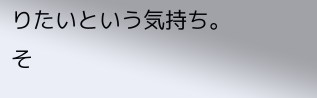りたいという気持ち。
そ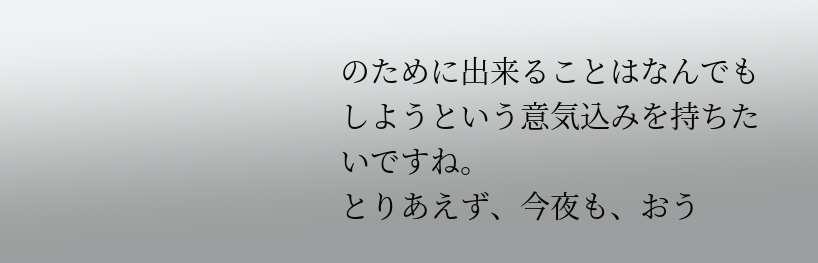のために出来ることはなんでもしようという意気込みを持ちたいですね。
とりあえず、今夜も、おう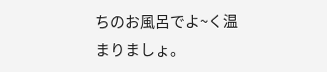ちのお風呂でよ~く温まりましょ。